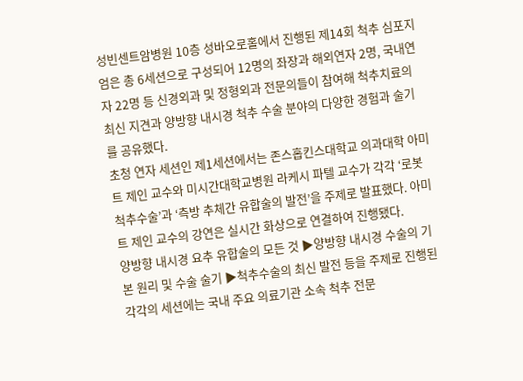성빈센트암병원 10층 성바오로홀에서 진행된 제14회 척추 심포지엄은 총 6세션으로 구성되어 12명의 좌장과 해외연자 2명, 국내연자 22명 등 신경외과 및 정형외과 전문의들이 참여해 척추치료의 최신 지견과 양방향 내시경 척추 수술 분야의 다양한 경험과 술기를 공유했다.
초청 연자 세션인 제1세션에서는 존스홉킨스대학교 의과대학 아미트 제인 교수와 미시간대학교병원 라케시 파텔 교수가 각각 ‘로봇 척추수술’과 ‘측방 추체간 유합술의 발전’을 주제로 발표했다. 아미트 제인 교수의 강연은 실시간 화상으로 연결하여 진행됐다.
양방향 내시경 요추 유합술의 모든 것 ▶양방향 내시경 수술의 기본 원리 및 수술 술기 ▶척추수술의 최신 발전 등을 주제로 진행된 각각의 세션에는 국내 주요 의료기관 소속 척추 전문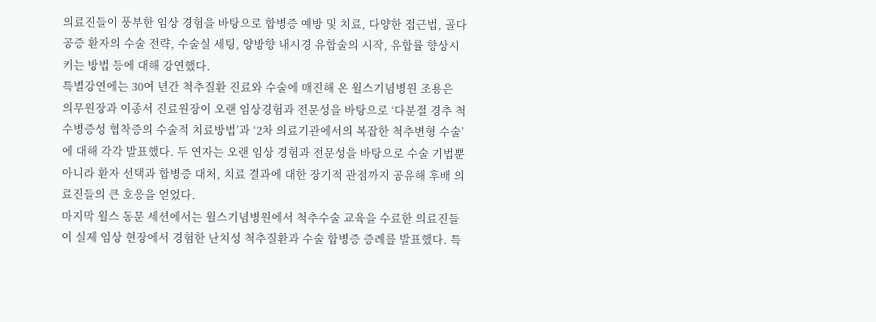의료진들이 풍부한 임상 경험을 바탕으로 합병증 예방 및 치료, 다양한 접근법, 골다공증 환자의 수술 전략, 수술실 세팅, 양방향 내시경 유합술의 시작, 유합률 향상시키는 방법 등에 대해 강연했다.
특별강연에는 30여 년간 척추질환 진료와 수술에 매진해 온 윌스기념병원 조용은 의무원장과 이종서 진료원장이 오랜 임상경험과 전문성을 바탕으로 ‘다분절 경추 척수병증성 협착증의 수술적 치료방법’과 ‘2차 의료기관에서의 복잡한 척추변형 수술’에 대해 각각 발표했다. 두 연자는 오랜 임상 경험과 전문성을 바탕으로 수술 기법뿐 아니라 환자 선택과 합병증 대처, 치료 결과에 대한 장기적 관점까지 공유해 후배 의료진들의 큰 호응을 얻었다.
마지막 윌스 동문 세션에서는 윌스기념병원에서 척추수술 교육을 수료한 의료진들이 실제 임상 현장에서 경험한 난치성 척추질환과 수술 합병증 증례를 발표했다. 특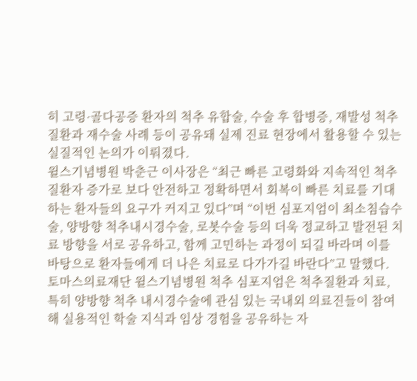히 고령·골다공증 환자의 척추 유합술, 수술 후 합병증, 재발성 척추질환과 재수술 사례 등이 공유돼 실제 진료 현장에서 활용할 수 있는 실질적인 논의가 이뤄졌다.
윌스기념병원 박춘근 이사장은 “최근 빠른 고령화와 지속적인 척추질환자 증가로 보다 안전하고 정확하면서 회복이 빠른 치료를 기대하는 환자들의 요구가 커지고 있다”며 “이번 심포지엄이 최소침습수술, 양방향 척추내시경수술, 로봇수술 등의 더욱 정교하고 발전된 치료 방향을 서로 공유하고, 함께 고민하는 과정이 되길 바라며 이를 바탕으로 환자들에게 더 나은 치료로 다가가길 바란다”고 말했다.
토마스의료재단 윌스기념병원 척추 심포지엄은 척추질환과 치료, 특히 양방향 척추 내시경수술에 관심 있는 국내외 의료진들이 참여해 실용적인 학술 지식과 임상 경험을 공유하는 자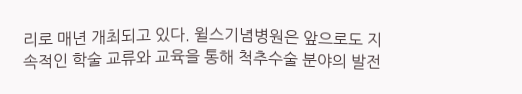리로 매년 개최되고 있다. 윌스기념병원은 앞으로도 지속적인 학술 교류와 교육을 통해 척추수술 분야의 발전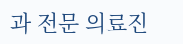과 전문 의료진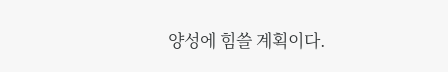양성에 힘쓸 계획이다.